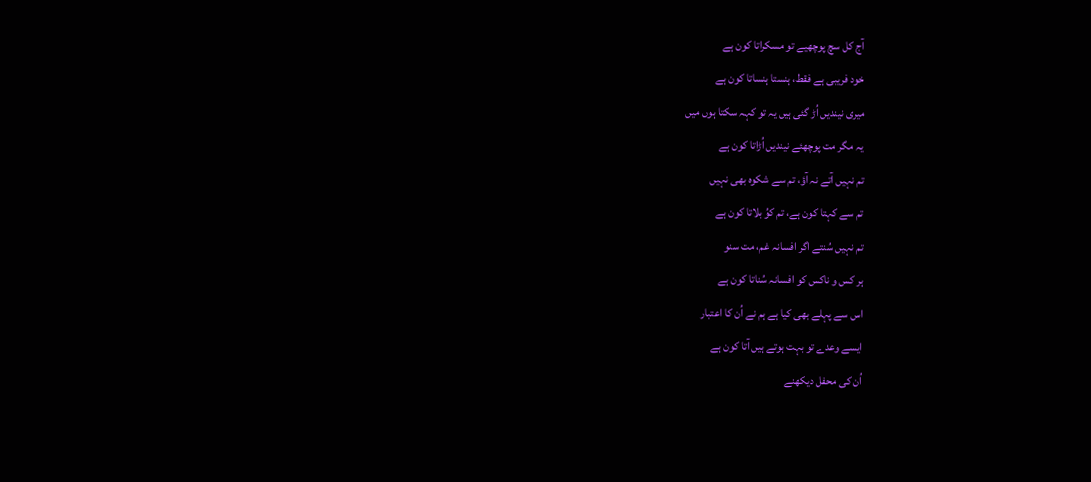آج کل سچ پوچھیے تو مسکراتا کون ہے
خود فریبی ہے فقط، ہنستا ہنساتا کون ہے
میری نیندیں اُڑ گئی ہیں یہ تو کہہ سکتا ہوں میں
یہ مگر مت پوچھئے نیندیں اُڑاتا کون ہے
تم نہیں آتے نہ آؤ، تم سے شکوہ بھی نہیں
تم سے کہتا کون ہے، تم کوُ بلاتا کون ہے
تم نہیں سُنتے اگر افسانہ غم، مت سنو
ہر کس و ناکس کو افسانہ سُناتا کون ہے
اس سے پہلے بھی کیا ہے ہم نے اُن کا اعتبار
ایسے وعدے تو بہت ہوتے ہیں آتا کون ہے
اُن کی محفل دیکھنے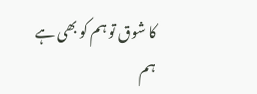کا شوق تو ہم کو بھی ہے
ہم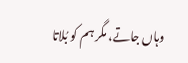وہاں جاتے، مگر ہم کو بُلاتا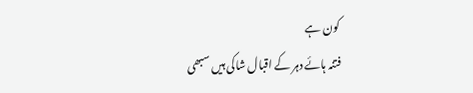کون ہے
فتنہ ہائے دہر کے اقبال شاکی ہیں سبھی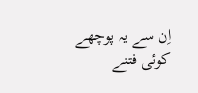اِن سے یہ پوچھے کوئی فتنے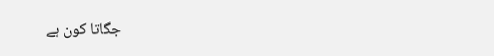جگاتا کون ہے